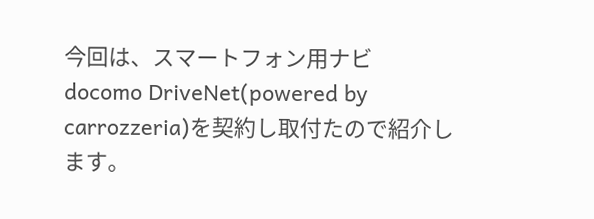今回は、スマートフォン用ナビ docomo DriveNet(powered by carrozzeria)を契約し取付たので紹介します。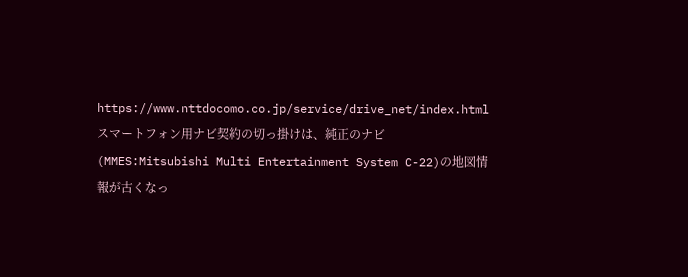https://www.nttdocomo.co.jp/service/drive_net/index.html
スマートフォン用ナビ契約の切っ掛けは、純正のナビ(MMES:Mitsubishi Multi Entertainment System C-22)の地図情報が古くなっ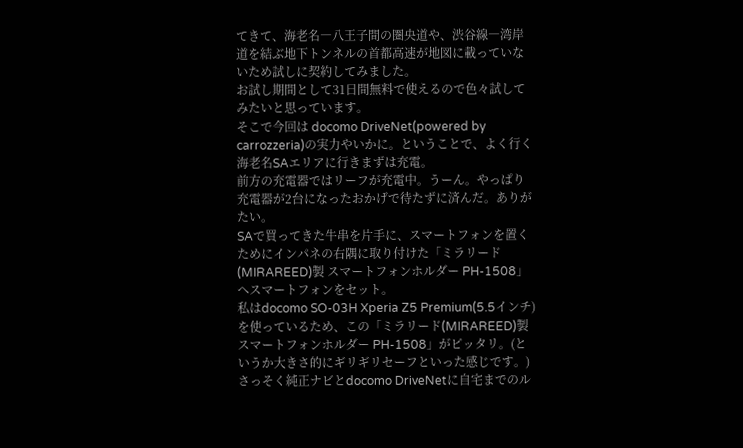てきて、海老名―八王子間の圏央道や、渋谷線―湾岸道を結ぶ地下トンネルの首都高速が地図に載っていないため試しに契約してみました。
お試し期間として31日間無料で使えるので色々試してみたいと思っています。
そこで今回は docomo DriveNet(powered by carrozzeria)の実力やいかに。ということで、よく行く海老名SAエリアに行きまずは充電。
前方の充電器ではリーフが充電中。うーん。やっぱり充電器が2台になったおかげで待たずに済んだ。ありがたい。
SAで買ってきた牛串を片手に、スマートフォンを置くためにインパネの右隅に取り付けた「ミラリード(MIRAREED)製 スマートフォンホルダー PH-1508」へスマートフォンをセット。
私はdocomo SO-03H Xperia Z5 Premium(5.5インチ)を使っているため、この「ミラリード(MIRAREED)製 スマートフォンホルダー PH-1508」がピッタリ。(というか大きさ的にギリギリセーフといった感じです。)
さっそく純正ナビとdocomo DriveNetに自宅までのル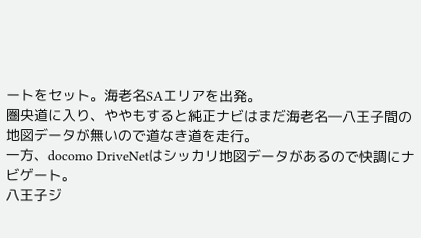ートをセット。海老名SAエリアを出発。
圏央道に入り、ややもすると純正ナビはまだ海老名―八王子間の地図データが無いので道なき道を走行。
一方、docomo DriveNetはシッカリ地図データがあるので快調にナビゲート。
八王子ジ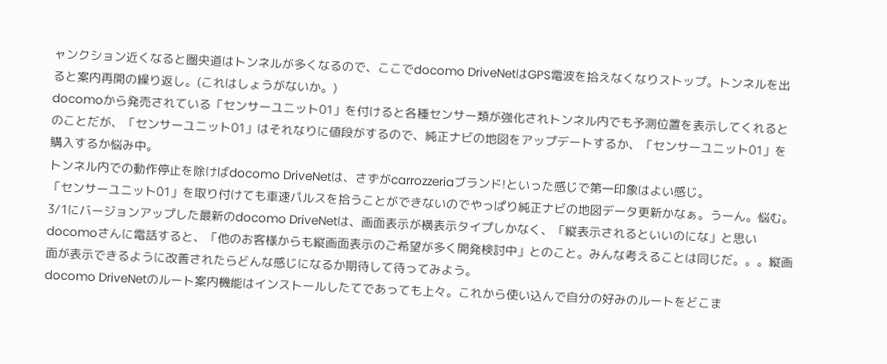ャンクション近くなると圏央道はトンネルが多くなるので、ここでdocomo DriveNetはGPS電波を拾えなくなりストップ。トンネルを出ると案内再開の繰り返し。(これはしょうがないか。)
docomoから発売されている「センサーユニット01」を付けると各種センサー類が強化されトンネル内でも予測位置を表示してくれるとのことだが、「センサーユニット01」はそれなりに値段がするので、純正ナビの地図をアップデートするか、「センサーユニット01」を購入するか悩み中。
トンネル内での動作停止を除けばdocomo DriveNetは、さずがcarrozzeriaブランド!といった感じで第一印象はよい感じ。
「センサーユニット01」を取り付けても車速パルスを拾うことができないのでやっぱり純正ナビの地図データ更新かなぁ。うーん。悩む。
3/1にバージョンアップした最新のdocomo DriveNetは、画面表示が横表示タイプしかなく、「縦表示されるといいのにな」と思いdocomoさんに電話すると、「他のお客様からも縦画面表示のご希望が多く開発検討中」とのこと。みんな考えることは同じだ。。。縦画面が表示できるように改善されたらどんな感じになるか期待して待ってみよう。
docomo DriveNetのルート案内機能はインストールしたてであっても上々。これから使い込んで自分の好みのルートをどこま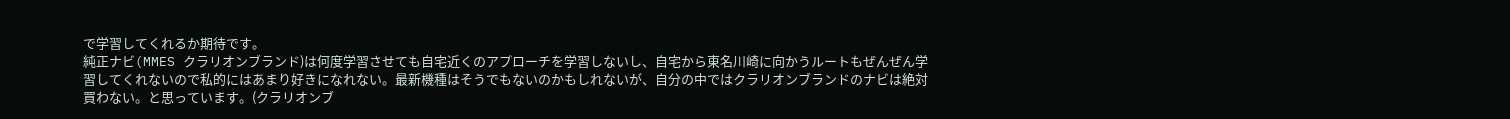で学習してくれるか期待です。
純正ナビ(MMES クラリオンブランド)は何度学習させても自宅近くのアプローチを学習しないし、自宅から東名川崎に向かうルートもぜんぜん学習してくれないので私的にはあまり好きになれない。最新機種はそうでもないのかもしれないが、自分の中ではクラリオンブランドのナビは絶対買わない。と思っています。(クラリオンブ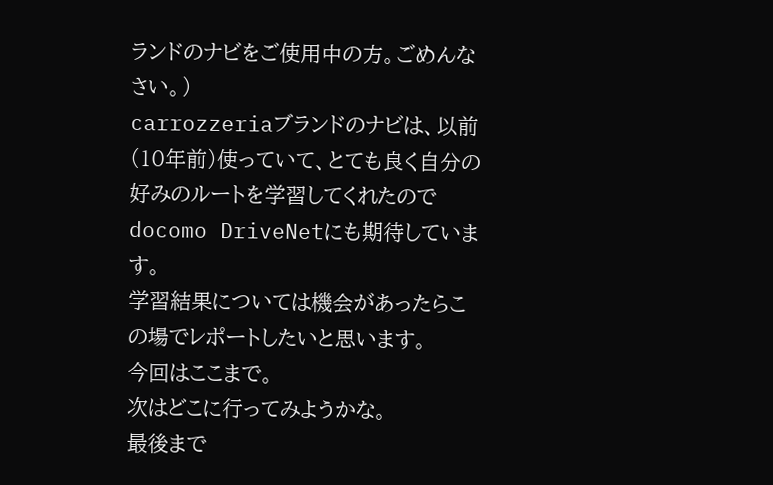ランドのナビをご使用中の方。ごめんなさい。)
carrozzeriaブランドのナビは、以前(10年前)使っていて、とても良く自分の好みのルートを学習してくれたのでdocomo DriveNetにも期待しています。
学習結果については機会があったらこの場でレポートしたいと思います。
今回はここまで。
次はどこに行ってみようかな。
最後まで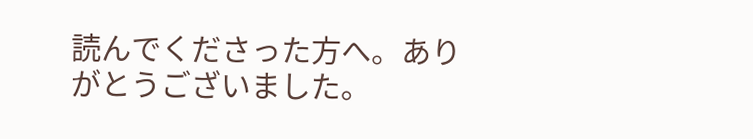読んでくださった方へ。ありがとうございました。